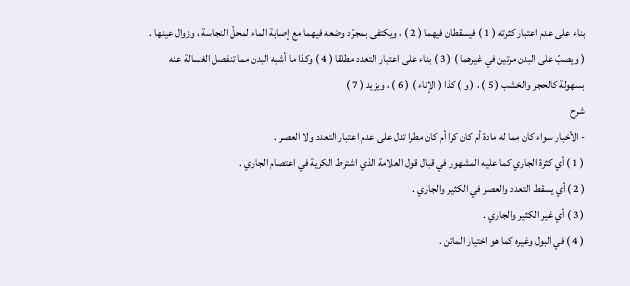بناء على عدم اعتبار كثرته ( 1 ) فيسقطان فيهما ( 2 ) ، ويكتفى بمجرّد وضعه فيهما مع إصابة الماء لمحلّ النجاسة ، وزوال عينها . ( ويصبّ على البدن مرتين في غيرهما ) ( 3 ) بناء على اعتبار التعدد مطلقا ( 4 ) وكذا ما أشبه البدن مما تنفصل الغسالة عنه بسهولة كالحجر والخشب ( 5 ) ، ( و ) كذا ( الإناء ) ( 6 ) ، ويزيد ( 7 )
شرح
- الأخبار سواء كان مما له مادة أم كان كرا أم كان مطرا تدل على عدم اعتبار التعدد ولا العصر .
( 1 ) أي كثرة الجاري كما عليه المشهور في قبال قول العلامة الذي اشترط الكرية في اعتصام الجاري .
( 2 ) أي يسقط التعدد والعصر في الكثير والجاري .
( 3 ) أي غير الكثير والجاري .
( 4 ) في البول وغيره كما هو اختيار الماتن .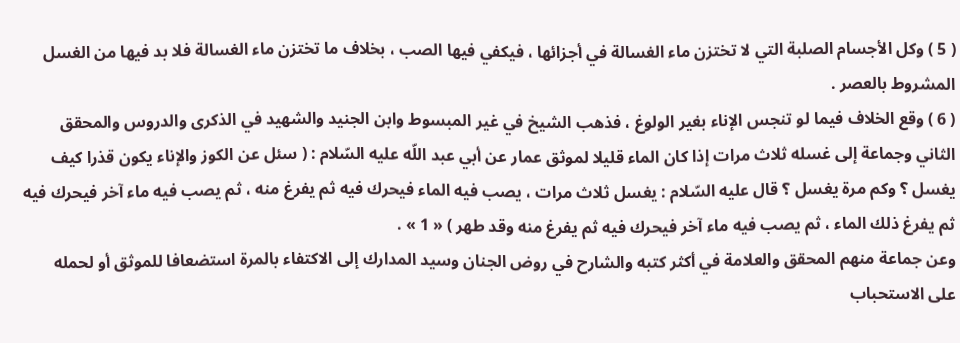( 5 ) وكل الأجسام الصلبة التي لا تختزن ماء الغسالة في أجزائها ، فيكفي فيها الصب ، بخلاف ما تختزن ماء الغسالة فلا بد فيها من الغسل المشروط بالعصر .
( 6 ) وقع الخلاف فيما لو تنجس الإناء بغير الولوغ ، فذهب الشيخ في غير المبسوط وابن الجنيد والشهيد في الذكرى والدروس والمحقق الثاني وجماعة إلى غسله ثلاث مرات إذا كان الماء قليلا لموثق عمار عن أبي عبد اللّه عليه السّلام : ( سئل عن الكوز والإناء يكون قذرا كيف يغسل ؟ وكم مرة يغسل ؟ قال عليه السّلام : يغسل ثلاث مرات ، يصب فيه الماء فيحرك فيه ثم يفرغ منه ، ثم يصب فيه ماء آخر فيحرك فيه ثم يفرغ ذلك الماء ، ثم يصب فيه ماء آخر فيحرك فيه ثم يفرغ منه وقد طهر ) « 1 » .
وعن جماعة منهم المحقق والعلامة في أكثر كتبه والشارح في روض الجنان وسيد المدارك إلى الاكتفاء بالمرة استضعافا للموثق أو لحمله على الاستحباب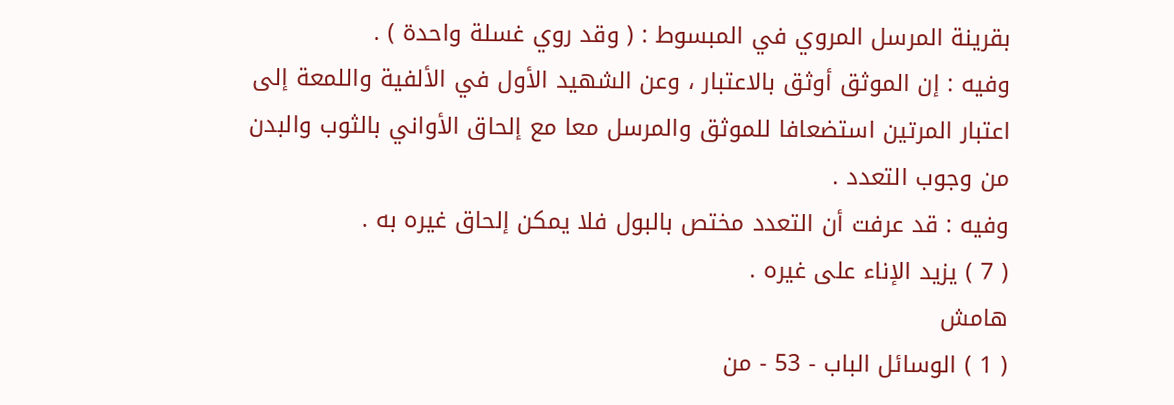بقرينة المرسل المروي في المبسوط : ( وقد روي غسلة واحدة ) .
وفيه : إن الموثق أوثق بالاعتبار ، وعن الشهيد الأول في الألفية واللمعة إلى اعتبار المرتين استضعافا للموثق والمرسل معا مع إلحاق الأواني بالثوب والبدن من وجوب التعدد .
وفيه : قد عرفت أن التعدد مختص بالبول فلا يمكن إلحاق غيره به .
( 7 ) يزيد الإناء على غيره .
هامش
( 1 ) الوسائل الباب - 53 - من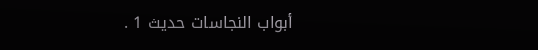أبواب النجاسات حديث 1 .